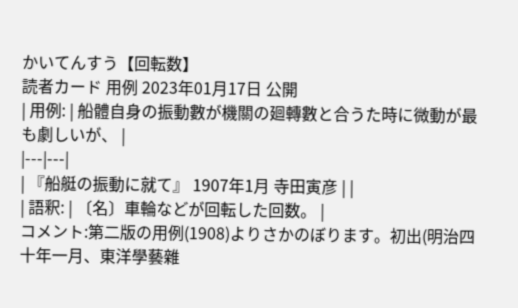かいてんすう【回転数】
読者カード 用例 2023年01月17日 公開
| 用例: | 船體自身の振動數が機關の廻轉數と合うた時に微動が最も劇しいが、 |
|---|---|
| 『船艇の振動に就て』 1907年1月 寺田寅彦 | |
| 語釈: | 〔名〕車輪などが回転した回数。 |
コメント:第二版の用例(1908)よりさかのぼります。初出(明治四十年一月、東洋學藝雜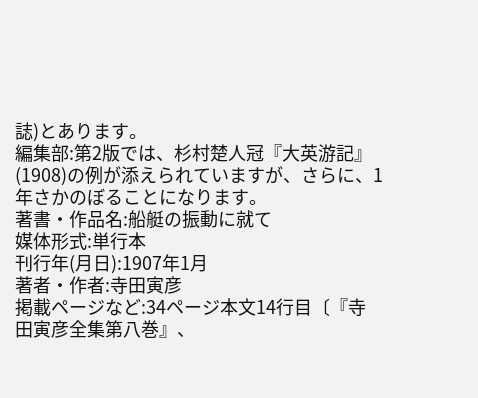誌)とあります。
編集部:第2版では、杉村楚人冠『大英游記』(1908)の例が添えられていますが、さらに、1年さかのぼることになります。
著書・作品名:船艇の振動に就て
媒体形式:単行本
刊行年(月日):1907年1月
著者・作者:寺田寅彦
掲載ページなど:34ページ本文14行目〔『寺田寅彦全集第八巻』、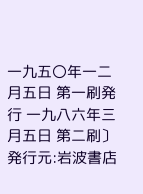一九五〇年一二月五日 第一刷発行 一九八六年三月五日 第二刷〕
発行元:岩波書店